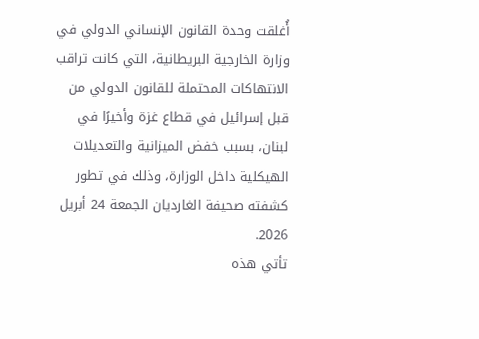أُغلقت وحدة القانون الإنساني الدولي في وزارة الخارجية البريطانية، التي كانت تراقب الانتهاكات المحتملة للقانون الدولي من قبل إسرائيل في قطاع غزة وأخيرًا في لبنان، بسبب خفض الميزانية والتعديلات الهيكلية داخل الوزارة، وذلك في تطور كشفته صحيفة الغارديان الجمعة 24 أبريل 2026.
تأتي هذه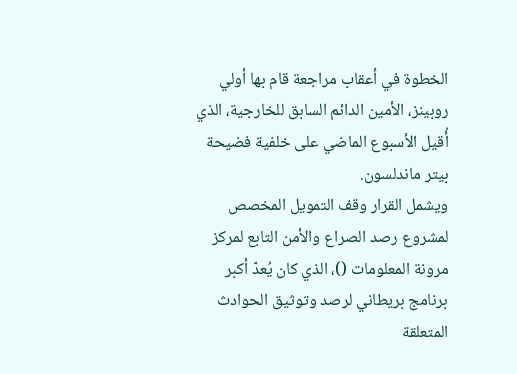الخطوة في أعقاب مراجعة قام بها أولي روبينز، الأمين الدائم السابق للخارجية، الذي أُقيل الأسبوع الماضي على خلفية فضيحة بيتر ماندلسون.
ويشمل القرار وقف التمويل المخصص لمشروع رصد الصراع والأمن التابع لمركز مرونة المعلومات ()، الذي كان يُعدّ أكبر برنامج بريطاني لرصد وتوثيق الحوادث المتعلقة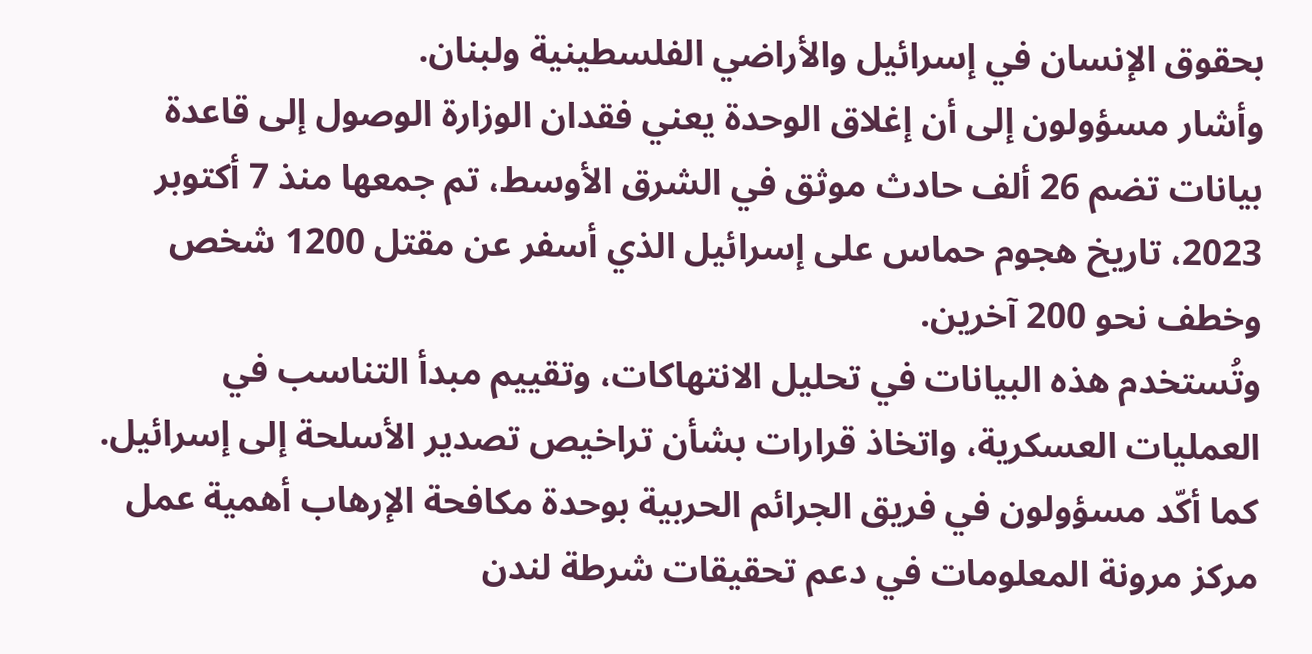بحقوق الإنسان في إسرائيل والأراضي الفلسطينية ولبنان.
وأشار مسؤولون إلى أن إغلاق الوحدة يعني فقدان الوزارة الوصول إلى قاعدة بيانات تضم 26 ألف حادث موثق في الشرق الأوسط، تم جمعها منذ 7 أكتوبر 2023، تاريخ هجوم حماس على إسرائيل الذي أسفر عن مقتل 1200 شخص وخطف نحو 200 آخرين.
وتُستخدم هذه البيانات في تحليل الانتهاكات، وتقييم مبدأ التناسب في العمليات العسكرية، واتخاذ قرارات بشأن تراخيص تصدير الأسلحة إلى إسرائيل.
كما أكّد مسؤولون في فريق الجرائم الحربية بوحدة مكافحة الإرهاب أهمية عمل مركز مرونة المعلومات في دعم تحقيقات شرطة لندن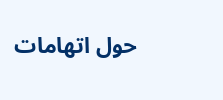حول اتهامات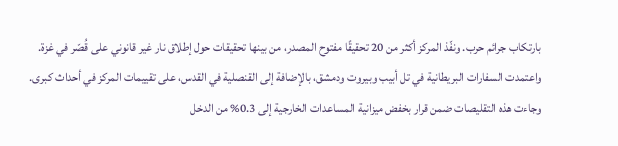بارتكاب جرائم حرب. ونفّذ المركز أكثر من 20 تحقيقًا مفتوح المصدر، من بينها تحقيقات حول إطلاق نار غير قانوني على قُصّر في غزة.
واعتمدت السفارات البريطانية في تل أبيب وبيروت ودمشق، بالإضافة إلى القنصلية في القدس، على تقييمات المركز في أحداث كبرى.
وجاءت هذه التقليصات ضمن قرار بخفض ميزانية المساعدات الخارجية إلى 0.3% من الدخل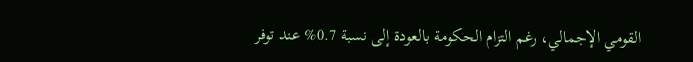القومي الإجمالي، رغم التزام الحكومة بالعودة إلى نسبة 0.7% عند توفر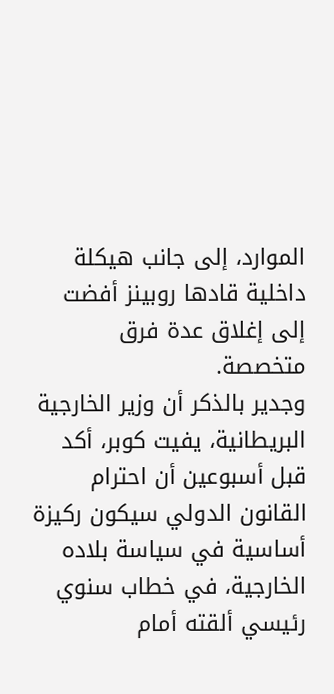الموارد، إلى جانب هيكلة داخلية قادها روبينز أفضت إلى إغلاق عدة فرق متخصصة.
وجدير بالذكر أن وزير الخارجية البريطانية، يفيت كوبر، أكد قبل أسبوعين أن احترام القانون الدولي سيكون ركيزة أساسية في سياسة بلاده الخارجية، في خطاب سنوي رئيسي ألقته أمام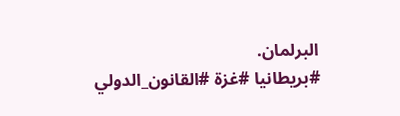البرلمان.
#بريطانيا #غزة #القانون_الدولي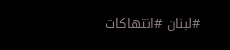#لبنان #انتهاكات